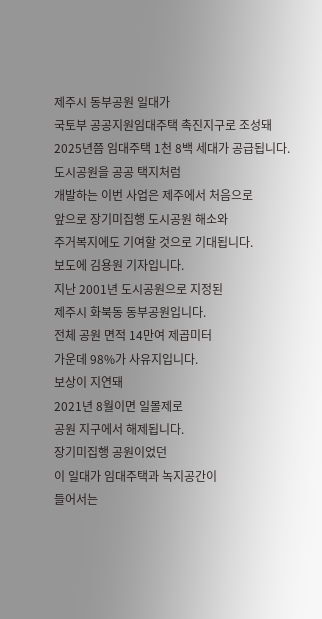제주시 동부공원 일대가
국토부 공공지원임대주택 촉진지구로 조성돼
2025년쯤 임대주택 1천 8백 세대가 공급됩니다.
도시공원을 공공 택지처럼
개발하는 이번 사업은 제주에서 처음으로
앞으로 장기미집행 도시공원 해소와
주거복지에도 기여할 것으로 기대됩니다.
보도에 김용원 기자입니다.
지난 2001년 도시공원으로 지정된
제주시 화북동 동부공원입니다.
전체 공원 면적 14만여 제곱미터
가운데 98%가 사유지입니다.
보상이 지연돼
2021년 8월이면 일몰제로
공원 지구에서 해제됩니다.
장기미집행 공원이었던
이 일대가 임대주택과 녹지공간이
들어서는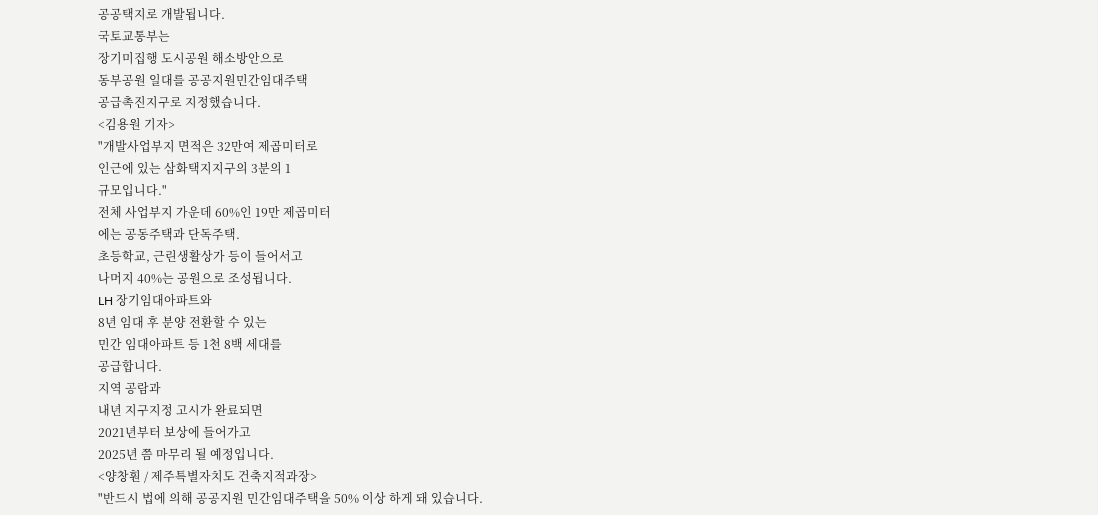공공택지로 개발됩니다.
국토교통부는
장기미집행 도시공원 해소방안으로
동부공원 일대를 공공지원민간임대주택
공급촉진지구로 지정했습니다.
<김용원 기자>
"개발사업부지 면적은 32만여 제곱미터로
인근에 있는 삼화택지지구의 3분의 1
규모입니다."
전체 사업부지 가운데 60%인 19만 제곱미터
에는 공동주택과 단독주택.
초등학교, 근린생활상가 등이 들어서고
나머지 40%는 공원으로 조성됩니다.
LH 장기임대아파트와
8년 임대 후 분양 전환할 수 있는
민간 임대아파트 등 1천 8백 세대를
공급합니다.
지역 공람과
내년 지구지정 고시가 완료되면
2021년부터 보상에 들어가고
2025년 쯤 마무리 될 예정입니다.
<양창훤 / 제주특별자치도 건축지적과장>
"반드시 법에 의해 공공지원 민간임대주택을 50% 이상 하게 돼 있습니다.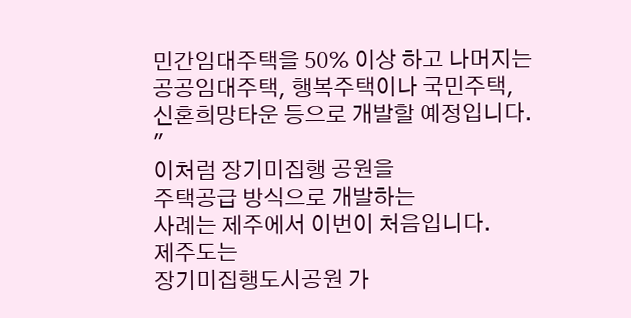민간임대주택을 50% 이상 하고 나머지는 공공임대주택, 행복주택이나 국민주택,
신혼희망타운 등으로 개발할 예정입니다. "
이처럼 장기미집행 공원을
주택공급 방식으로 개발하는
사례는 제주에서 이번이 처음입니다.
제주도는
장기미집행도시공원 가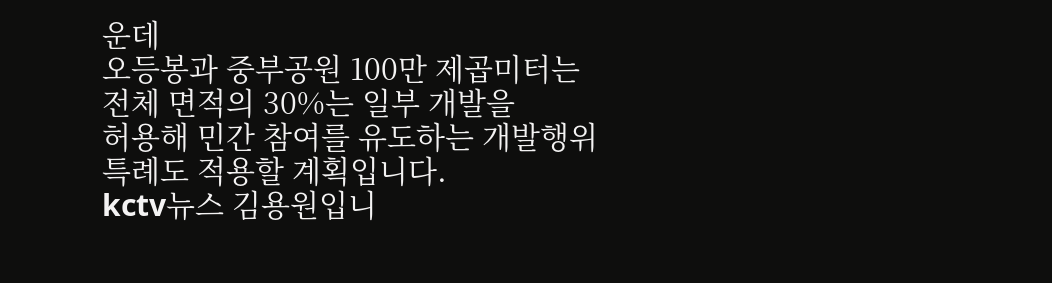운데
오등봉과 중부공원 100만 제곱미터는
전체 면적의 30%는 일부 개발을
허용해 민간 참여를 유도하는 개발행위
특례도 적용할 계획입니다.
kctv뉴스 김용원입니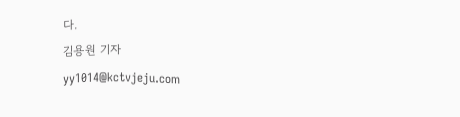다.
김용원 기자
yy1014@kctvjeju.com